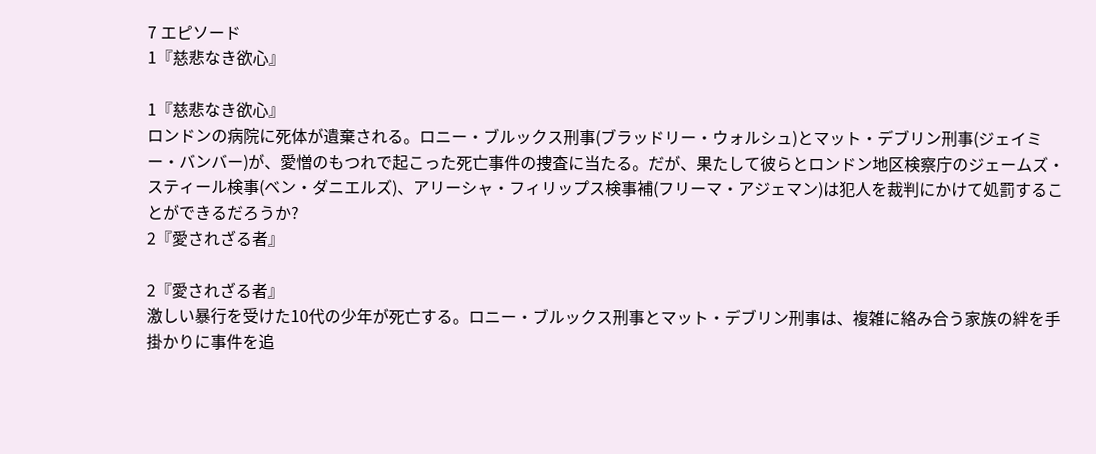7 エピソード
1『慈悲なき欲心』

1『慈悲なき欲心』
ロンドンの病院に死体が遺棄される。ロニー・ブルックス刑事(ブラッドリー・ウォルシュ)とマット・デブリン刑事(ジェイミー・バンバー)が、愛憎のもつれで起こった死亡事件の捜査に当たる。だが、果たして彼らとロンドン地区検察庁のジェームズ・スティール検事(ベン・ダニエルズ)、アリーシャ・フィリップス検事補(フリーマ・アジェマン)は犯人を裁判にかけて処罰することができるだろうか?
2『愛されざる者』

2『愛されざる者』
激しい暴行を受けた10代の少年が死亡する。ロニー・ブルックス刑事とマット・デブリン刑事は、複雑に絡み合う家族の絆を手掛かりに事件を追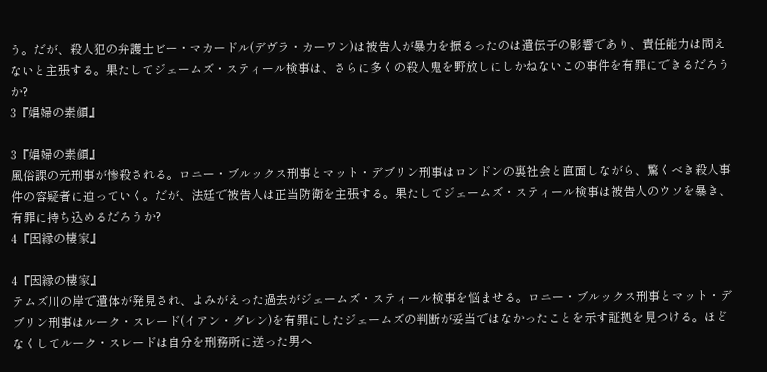う。だが、殺人犯の弁護士ビー・マカードル(デヴラ・カーワン)は被告人が暴力を振るったのは遺伝子の影響であり、責任能力は問えないと主張する。果たしてジェームズ・スティール検事は、さらに多くの殺人鬼を野放しにしかねないこの事件を有罪にできるだろうか?
3『娼婦の素顔』

3『娼婦の素顔』
風俗課の元刑事が惨殺される。ロニー・ブルックス刑事とマット・デブリン刑事はロンドンの裏社会と直面しながら、驚くべき殺人事件の容疑者に迫っていく。だが、法廷で被告人は正当防衛を主張する。果たしてジェームズ・スティール検事は被告人のウソを暴き、有罪に持ち込めるだろうか?
4『因縁の棲家』

4『因縁の棲家』
テムズ川の岸で遺体が発見され、よみがえった過去がジェームズ・スティール検事を悩ませる。ロニー・ブルックス刑事とマット・デブリン刑事はルーク・スレード(イアン・グレン)を有罪にしたジェームズの判断が妥当ではなかったことを示す証拠を見つける。ほどなくしてルーク・スレードは自分を刑務所に送った男へ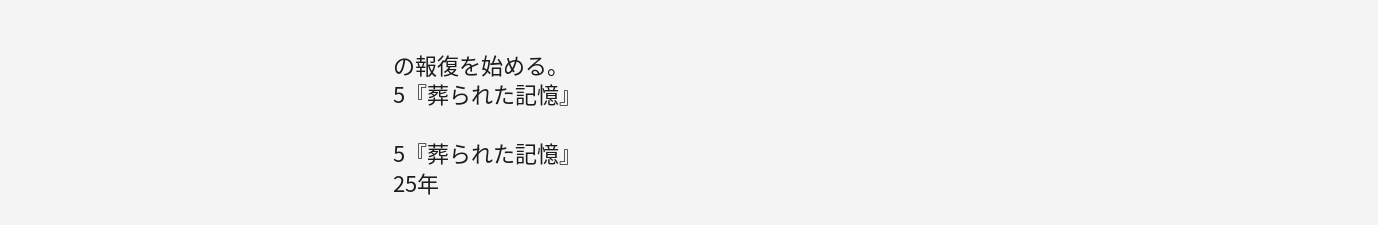の報復を始める。
5『葬られた記憶』

5『葬られた記憶』
25年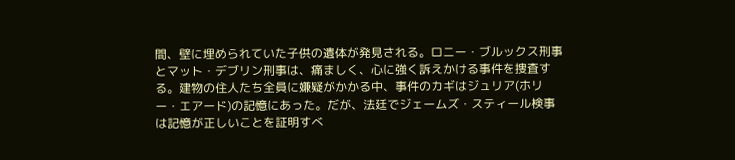間、壁に埋められていた子供の遺体が発見される。ロニー・ブルックス刑事とマット・デブリン刑事は、痛ましく、心に強く訴えかける事件を捜査する。建物の住人たち全員に嫌疑がかかる中、事件のカギはジュリア(ホリー・エアード)の記憶にあった。だが、法廷でジェームズ・スティール検事は記憶が正しいことを証明すべ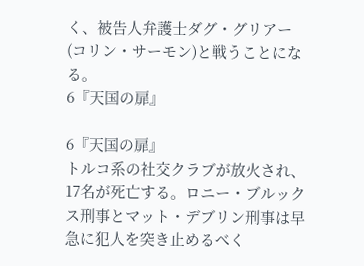く、被告人弁護士ダグ・グリアー(コリン・サーモン)と戦うことになる。
6『天国の扉』

6『天国の扉』
トルコ系の社交クラブが放火され、17名が死亡する。ロニー・ブルックス刑事とマット・デブリン刑事は早急に犯人を突き止めるべく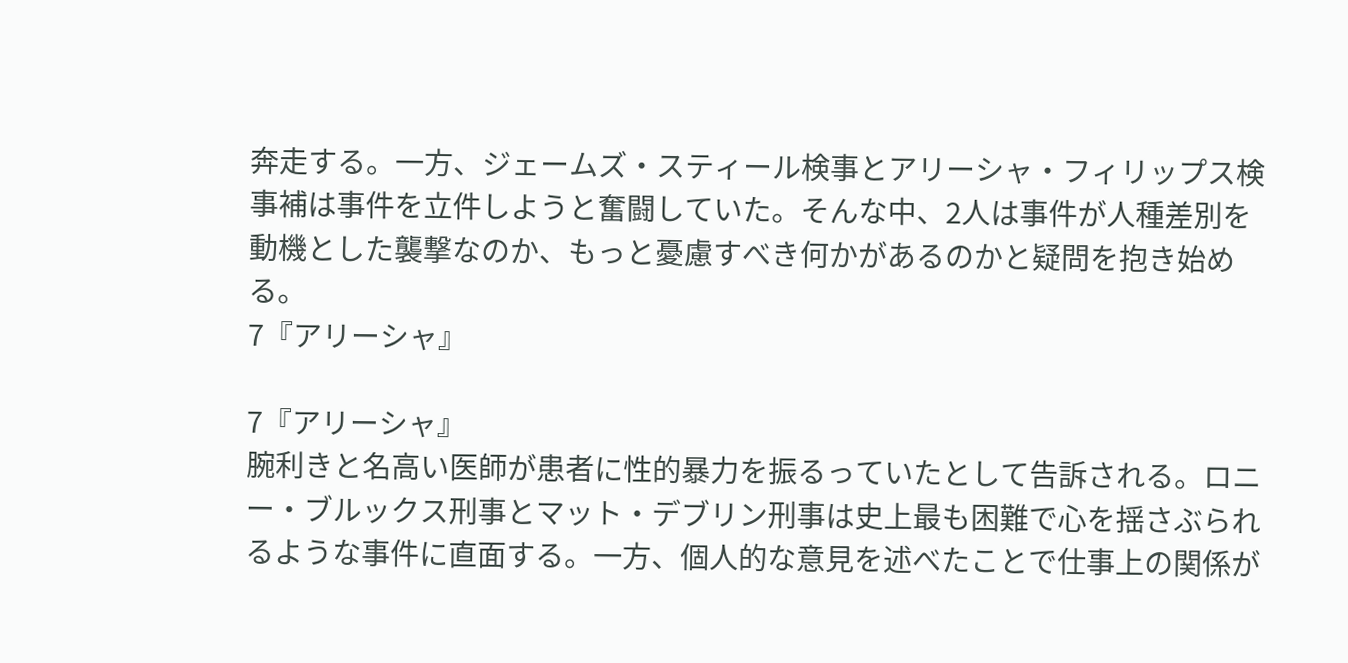奔走する。一方、ジェームズ・スティール検事とアリーシャ・フィリップス検事補は事件を立件しようと奮闘していた。そんな中、2人は事件が人種差別を動機とした襲撃なのか、もっと憂慮すべき何かがあるのかと疑問を抱き始める。
7『アリーシャ』

7『アリーシャ』
腕利きと名高い医師が患者に性的暴力を振るっていたとして告訴される。ロニー・ブルックス刑事とマット・デブリン刑事は史上最も困難で心を揺さぶられるような事件に直面する。一方、個人的な意見を述べたことで仕事上の関係が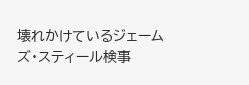壊れかけているジェームズ・スティール検事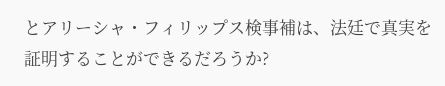とアリーシャ・フィリップス検事補は、法廷で真実を証明することができるだろうか?